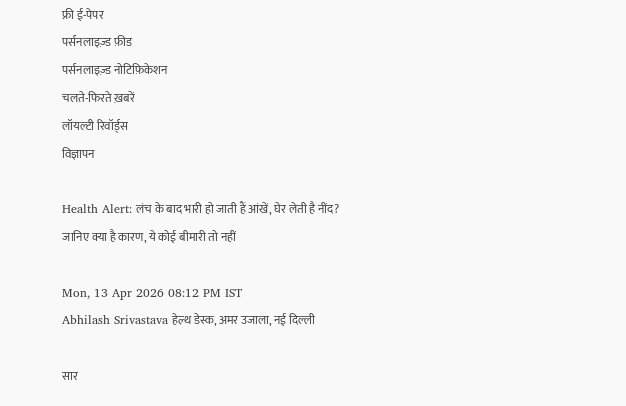फ्री ई-पेपर
पर्सनलाइज़्ड फ़ीड
पर्सनलाइज़्ड नोटिफ़िकेशन
चलते-फिरते ख़बरें
लॉयल्टी रिवॉर्ड्स
विज्ञापन

Health Alert: लंच के बाद भारी हो जाती हैं आंखें, घेर लेती है नींद? जानिए क्या है कारण, ये कोई बीमारी तो नहीं

Mon, 13 Apr 2026 08:12 PM IST
Abhilash Srivastava हेल्थ डेस्क, अमर उजाला, नई दिल्ली

सार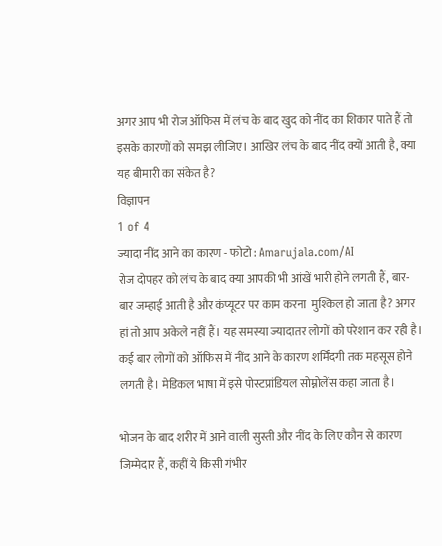अगर आप भी रोज ऑफिस में लंच के बाद खुद को नींद का शिकार पाते हैं तो इसके कारणों को समझ लीजिए। आखिर लंच के बाद नींद क्यों आती है, क्या यह बीमारी का संकेत है?
विज्ञापन
1 of 4
ज्यादा नींद आने का कारण - फोटो : Amarujala.com/AI
रोज दोपहर को लंच के बाद क्या आपकी भी आंखें भारी होने लगती हैं, बार-बार जम्हाई आती है और कंप्यूटर पर काम करना  मुश्किल हो जाता है? अगर हां तो आप अकेले नहीं हैं। यह समस्या ज्यादातर लोगों को परेशान कर रही है। कई बार लोगों को ऑफिस में नींद आने के कारण शर्मिंदगी तक महसूस होने लगती है। मेडिकल भाषा में इसे पोस्टप्रांडियल सोम्नोलेंस कहा जाता है।

भोजन के बाद शरीर में आने वाली सुस्ती और नींद के लिए कौन से कारण जिम्मेदार हैं, कहीं ये किसी गंभीर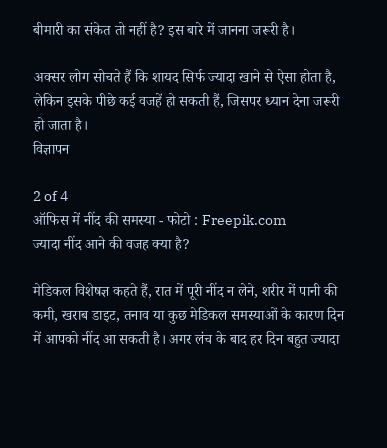बीमारी का संकेत तो नहीं है? इस बारे में जानना जरूरी है।

अक्सर लोग सोचते हैं कि शायद सिर्फ ज्यादा खाने से ऐसा होता है, लेकिन इसके पीछे कई वजहें हो सकती हैं, जिसपर ध्यान देना जरूरी हो जाता है।
विज्ञापन

2 of 4
ऑफिस में नींद की समस्या - फोटो : Freepik.com
ज्यादा नींद आने की वजह क्या है?

मेडिकल विशेषज्ञ कहते हैं, रात में पूरी नींद न लेने, शरीर में पानी की कमी, खराब डाइट, तनाव या कुछ मेडिकल समस्याओं के कारण दिन में आपको नींद आ सकती है। अगर लंच के बाद हर दिन बहुत ज्यादा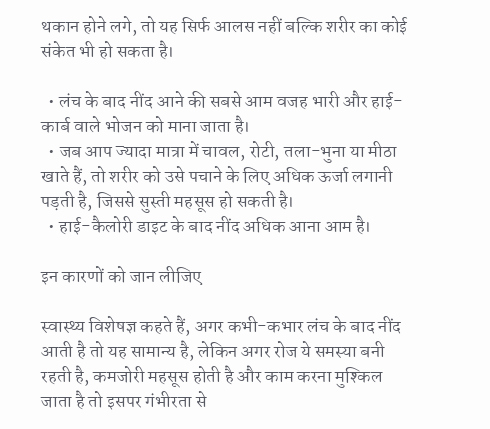थकान होने लगे, तो यह सिर्फ आलस नहीं बल्कि शरीर का कोई संकेत भी हो सकता है।

  • लंच के बाद नींद आने की सबसे आम वजह भारी और हाई-कार्ब वाले भोजन को माना जाता है।
  • जब आप ज्यादा मात्रा में चावल, रोटी, तला-भुना या मीठा खाते हैं, तो शरीर को उसे पचाने के लिए अधिक ऊर्जा लगानी पड़ती है, जिससे सुस्ती महसूस हो सकती है।
  • हाई-कैलोरी डाइट के बाद नींद अधिक आना आम है।

इन कारणों को जान लीजिए

स्वास्थ्य विशेषज्ञ कहते हैं, अगर कभी-कभार लंच के बाद नींद आती है तो यह सामान्य है, लेकिन अगर रोज ये समस्या बनी रहती है, कमजोरी महसूस होती है और काम करना मुश्किल जाता है तो इसपर गंभीरता से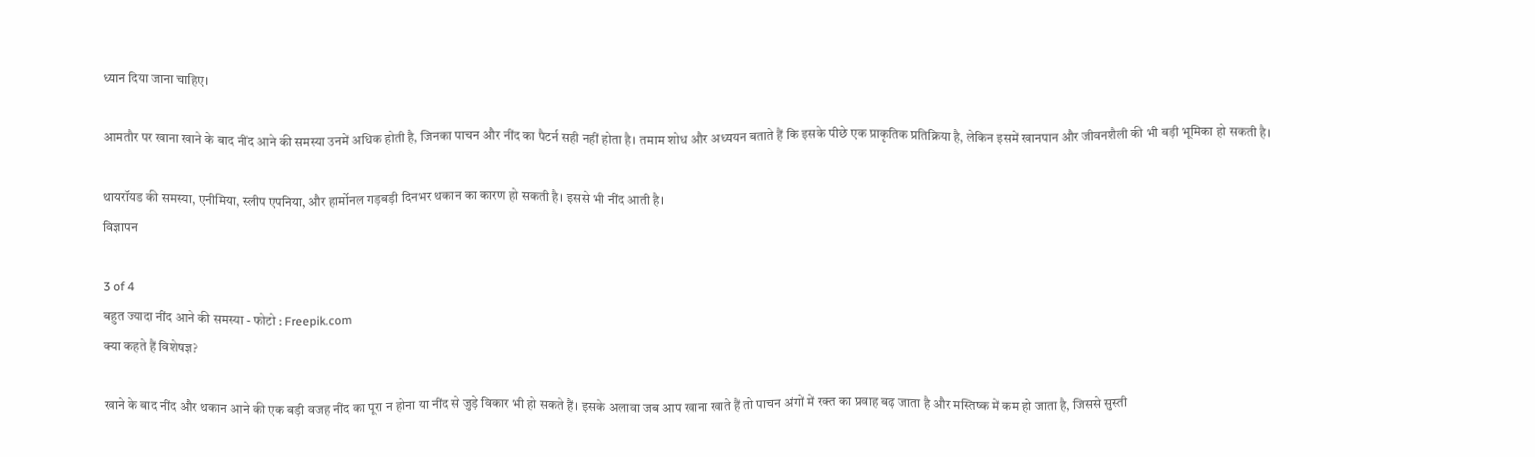ध्यान दिया जाना चाहिए।

आमतौर पर खाना खाने के बाद नींद आने की समस्या उनमें अधिक होती है, जिनका पाचन और नींद का पैटर्न सही नहीं होता है। तमाम शोध और अध्ययन बताते हैं कि इसके पीछे एक प्राकृतिक प्रतिक्रिया है, लेकिन इसमें खानपान और जीवनशैली की भी बड़ी भूमिका हो सकती है।

थायरॉयड की समस्या, एनीमिया, स्लीप एपनिया, और हार्मोनल गड़बड़ी दिनभर थकान का कारण हो सकती है। इससे भी नींद आती है।
विज्ञापन

3 of 4
बहुत ज्यादा नींद आने की समस्या - फोटो : Freepik.com
क्या कहते हैं विशेषज्ञ?

खाने के बाद नींद और थकान आने की एक बड़ी वजह नींद का पूरा न होना या नींद से जुड़े विकार भी हो सकते हैं। इसके अलावा जब आप खाना खाते हैं तो पाचन अंगों में रक्त का प्रवाह बढ़ जाता है और मस्तिष्क में कम हो जाता है, जिससे सुस्ती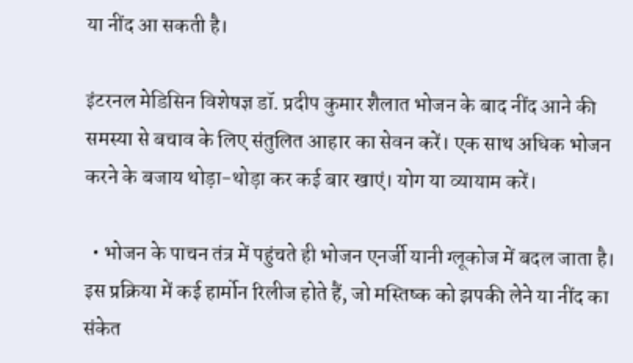या नींद आ सकती है।

इंटरनल मेडिसिन विशेषज्ञ डॉ. प्रदीप कुमार शैलात भोजन के बाद नींद आने की समस्या से बचाव के लिए संतुलित आहार का सेवन करें। एक साथ अधिक भोजन करने के बजाय थोड़ा-थोड़ा कर कई बार खाएं। योग या व्यायाम करें।

  • भोजन के पाचन तंत्र में पहुंचते ही भोजन एनर्जी यानी ग्लूकोज में बदल जाता है। इस प्रक्रिया में कई हार्मोन रिलीज होते हैं, जो मस्तिष्क को झपकी लेने या नींद का संकेत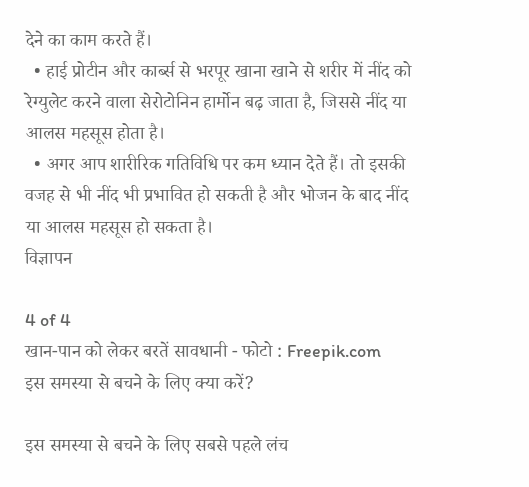देने का काम करते हैं।
  • हाई प्रोटीन और कार्ब्स से भरपूर खाना खाने से शरीर में नींद को रेग्युलेट करने वाला सेरोटोनिन हार्मोन बढ़ जाता है, जिससे नींद या आलस महसूस होता है।
  • अगर आप शारीरिक गतिविधि पर कम ध्यान देते हैं। तो इसकी वजह से भी नींद भी प्रभावित हो सकती है और भोजन के बाद नींद या आलस महसूस हो सकता है।
विज्ञापन

4 of 4
खान-पान को लेकर बरतें सावधानी - फोटो : Freepik.com
इस समस्या से बचने के लिए क्या करें?

इस समस्या से बचने के लिए सबसे पहले लंच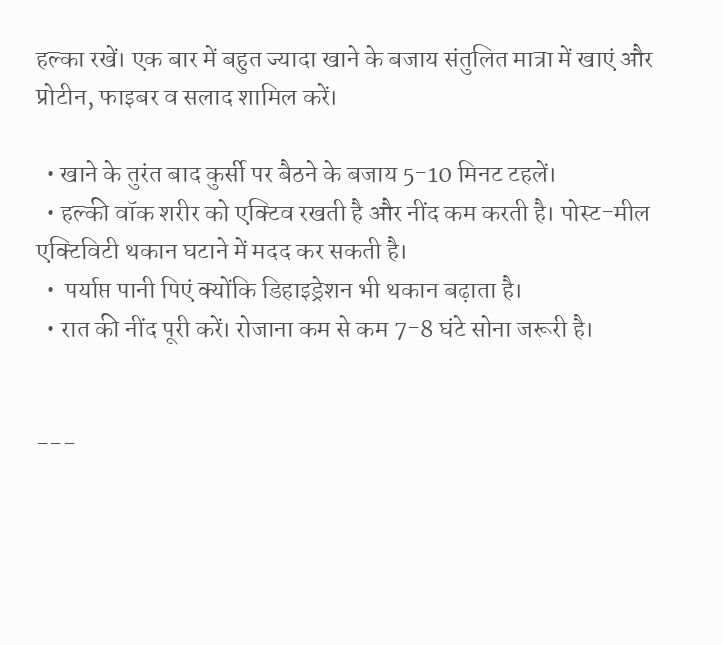हल्का रखें। एक बार में बहुत ज्यादा खाने के बजाय संतुलित मात्रा में खाएं और प्रोटीन, फाइबर व सलाद शामिल करें।

  • खाने के तुरंत बाद कुर्सी पर बैठने के बजाय 5-10 मिनट टहलें।
  • हल्की वॉक शरीर को एक्टिव रखती है और नींद कम करती है। पोस्ट-मील एक्टिविटी थकान घटाने में मदद कर सकती है।
  •  पर्याप्त पानी पिएं क्योंकि डिहाइड्रेशन भी थकान बढ़ाता है।
  • रात की नींद पूरी करें। रोजाना कम से कम 7-8 घंटे सोना जरूरी है।


---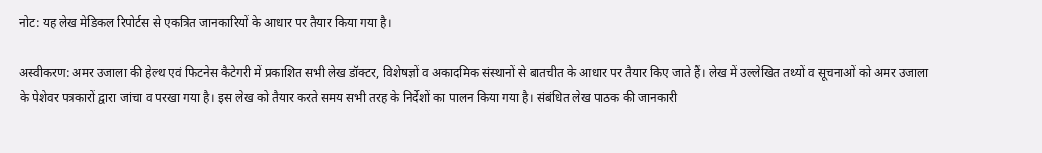नोट: यह लेख मेडिकल रिपोर्टस से एकत्रित जानकारियों के आधार पर तैयार किया गया है।

अस्वीकरण: अमर उजाला की हेल्थ एवं फिटनेस कैटेगरी में प्रकाशित सभी लेख डॉक्टर, विशेषज्ञों व अकादमिक संस्थानों से बातचीत के आधार पर तैयार किए जाते हैं। लेख में उल्लेखित तथ्यों व सूचनाओं को अमर उजाला के पेशेवर पत्रकारों द्वारा जांचा व परखा गया है। इस लेख को तैयार करते समय सभी तरह के निर्देशों का पालन किया गया है। संबंधित लेख पाठक की जानकारी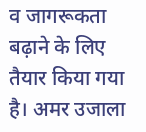व जागरूकता बढ़ाने के लिए तैयार किया गया है। अमर उजाला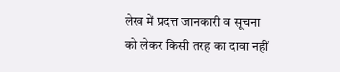लेख में प्रदत्त जानकारी व सूचना को लेकर किसी तरह का दावा नहीं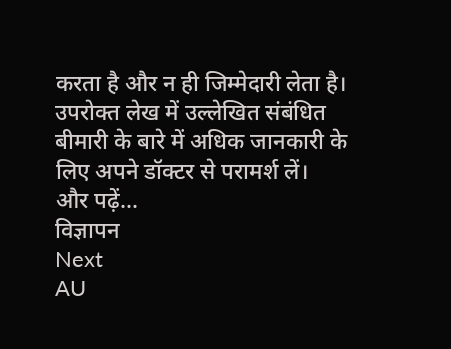करता है और न ही जिम्मेदारी लेता है। उपरोक्त लेख में उल्लेखित संबंधित बीमारी के बारे में अधिक जानकारी के लिए अपने डॉक्टर से परामर्श लें।
और पढ़ें...
विज्ञापन
Next
AU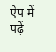ऐप में पढ़ें